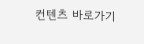컨텐츠 바로가기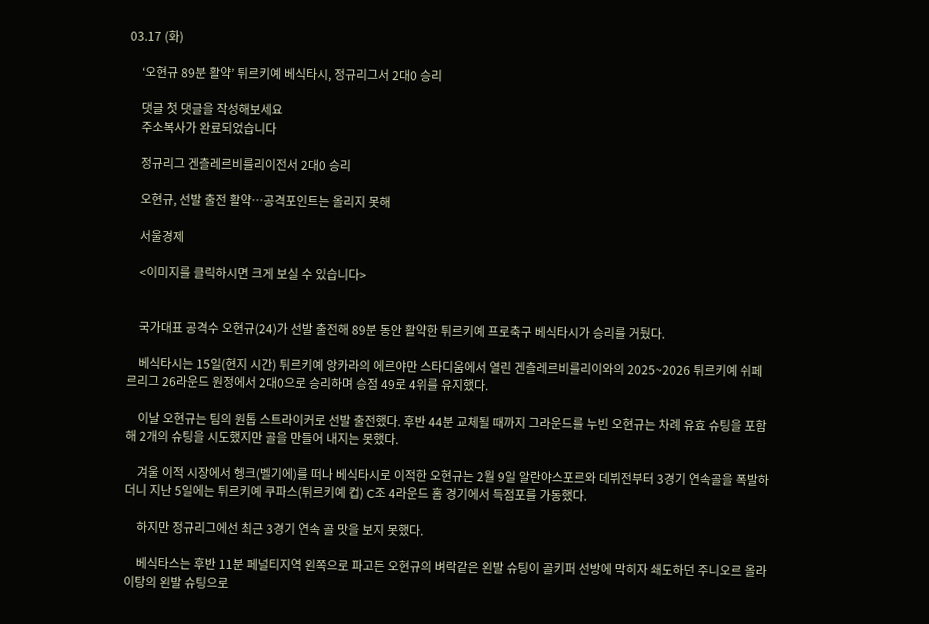03.17 (화)

    ‘오현규 89분 활약’ 튀르키예 베식타시, 정규리그서 2대0 승리

    댓글 첫 댓글을 작성해보세요
    주소복사가 완료되었습니다

    정규리그 겐츨레르비를리이전서 2대0 승리

    오현규, 선발 출전 활약…공격포인트는 올리지 못해

    서울경제

    <이미지를 클릭하시면 크게 보실 수 있습니다>


    국가대표 공격수 오현규(24)가 선발 출전해 89분 동안 활약한 튀르키예 프로축구 베식타시가 승리를 거뒀다.

    베식타시는 15일(현지 시간) 튀르키예 앙카라의 에르야만 스타디움에서 열린 겐츨레르비를리이와의 2025~2026 튀르키예 쉬페르리그 26라운드 원정에서 2대0으로 승리하며 승점 49로 4위를 유지했다.

    이날 오현규는 팀의 원톱 스트라이커로 선발 출전했다. 후반 44분 교체될 때까지 그라운드를 누빈 오현규는 차례 유효 슈팅을 포함해 2개의 슈팅을 시도했지만 골을 만들어 내지는 못했다.

    겨울 이적 시장에서 헹크(벨기에)를 떠나 베식타시로 이적한 오현규는 2월 9일 알란야스포르와 데뷔전부터 3경기 연속골을 폭발하더니 지난 5일에는 튀르키예 쿠파스(튀르키예 컵) C조 4라운드 홈 경기에서 득점포를 가동했다.

    하지만 정규리그에선 최근 3경기 연속 골 맛을 보지 못했다.

    베식타스는 후반 11분 페널티지역 왼쪽으로 파고든 오현규의 벼락같은 왼발 슈팅이 골키퍼 선방에 막히자 쇄도하던 주니오르 올라이탕의 왼발 슈팅으로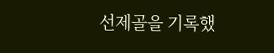선제골을 기록했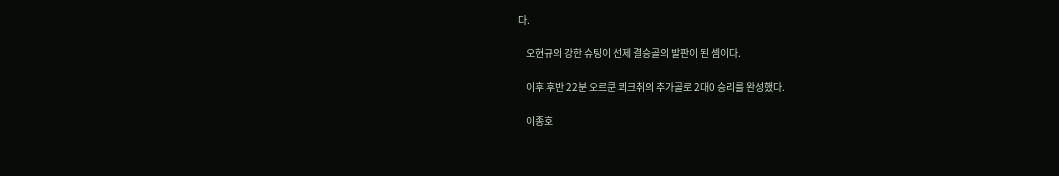다.

    오현규의 강한 슈팅이 선제 결승골의 발판이 된 셈이다.

    이후 후반 22분 오르쿤 쾨크취의 추가골로 2대0 승리를 완성했다.

    이종호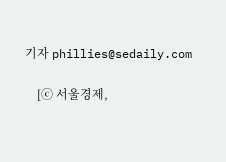기자 phillies@sedaily.com

    [ⓒ 서울경제,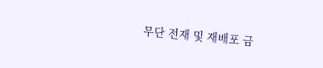무단 전재 및 재배포 금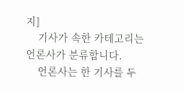지]
    기사가 속한 카테고리는 언론사가 분류합니다.
    언론사는 한 기사를 두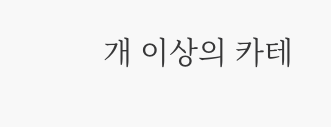개 이상의 카테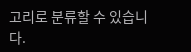고리로 분류할 수 있습니다.